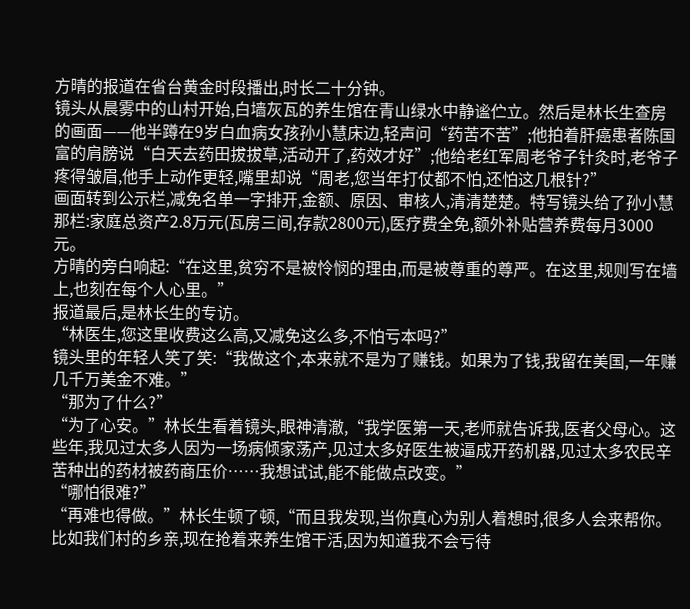方晴的报道在省台黄金时段播出,时长二十分钟。
镜头从晨雾中的山村开始,白墙灰瓦的养生馆在青山绿水中静谧伫立。然后是林长生查房的画面——他半蹲在9岁白血病女孩孙小慧床边,轻声问“药苦不苦”;他拍着肝癌患者陈国富的肩膀说“白天去药田拔拔草,活动开了,药效才好”;他给老红军周老爷子针灸时,老爷子疼得皱眉,他手上动作更轻,嘴里却说“周老,您当年打仗都不怕,还怕这几根针?”
画面转到公示栏,减免名单一字排开,金额、原因、审核人,清清楚楚。特写镜头给了孙小慧那栏:家庭总资产2.8万元(瓦房三间,存款2800元),医疗费全免,额外补贴营养费每月3000元。
方晴的旁白响起:“在这里,贫穷不是被怜悯的理由,而是被尊重的尊严。在这里,规则写在墙上,也刻在每个人心里。”
报道最后,是林长生的专访。
“林医生,您这里收费这么高,又减免这么多,不怕亏本吗?”
镜头里的年轻人笑了笑:“我做这个,本来就不是为了赚钱。如果为了钱,我留在美国,一年赚几千万美金不难。”
“那为了什么?”
“为了心安。”林长生看着镜头,眼神清澈,“我学医第一天,老师就告诉我,医者父母心。这些年,我见过太多人因为一场病倾家荡产,见过太多好医生被逼成开药机器,见过太多农民辛苦种出的药材被药商压价……我想试试,能不能做点改变。”
“哪怕很难?”
“再难也得做。”林长生顿了顿,“而且我发现,当你真心为别人着想时,很多人会来帮你。比如我们村的乡亲,现在抢着来养生馆干活,因为知道我不会亏待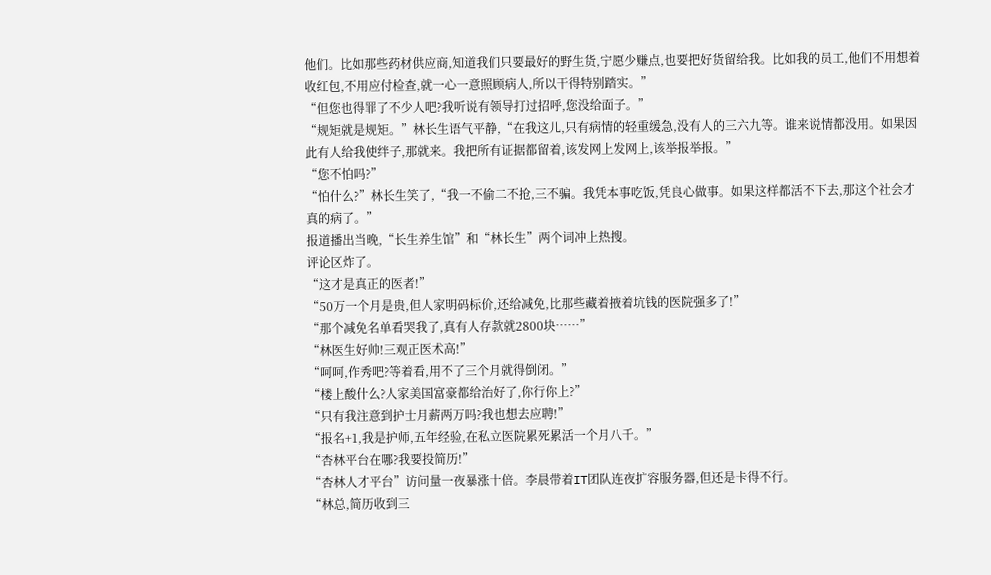他们。比如那些药材供应商,知道我们只要最好的野生货,宁愿少赚点,也要把好货留给我。比如我的员工,他们不用想着收红包,不用应付检查,就一心一意照顾病人,所以干得特别踏实。”
“但您也得罪了不少人吧?我听说有领导打过招呼,您没给面子。”
“规矩就是规矩。”林长生语气平静,“在我这儿,只有病情的轻重缓急,没有人的三六九等。谁来说情都没用。如果因此有人给我使绊子,那就来。我把所有证据都留着,该发网上发网上,该举报举报。”
“您不怕吗?”
“怕什么?”林长生笑了,“我一不偷二不抢,三不骗。我凭本事吃饭,凭良心做事。如果这样都活不下去,那这个社会才真的病了。”
报道播出当晚,“长生养生馆”和“林长生”两个词冲上热搜。
评论区炸了。
“这才是真正的医者!”
“50万一个月是贵,但人家明码标价,还给减免,比那些藏着掖着坑钱的医院强多了!”
“那个减免名单看哭我了,真有人存款就2800块……”
“林医生好帅!三观正医术高!”
“呵呵,作秀吧?等着看,用不了三个月就得倒闭。”
“楼上酸什么?人家美国富豪都给治好了,你行你上?”
“只有我注意到护士月薪两万吗?我也想去应聘!”
“报名+1,我是护师,五年经验,在私立医院累死累活一个月八千。”
“杏林平台在哪?我要投简历!”
“杏林人才平台”访问量一夜暴涨十倍。李晨带着IT团队连夜扩容服务器,但还是卡得不行。
“林总,简历收到三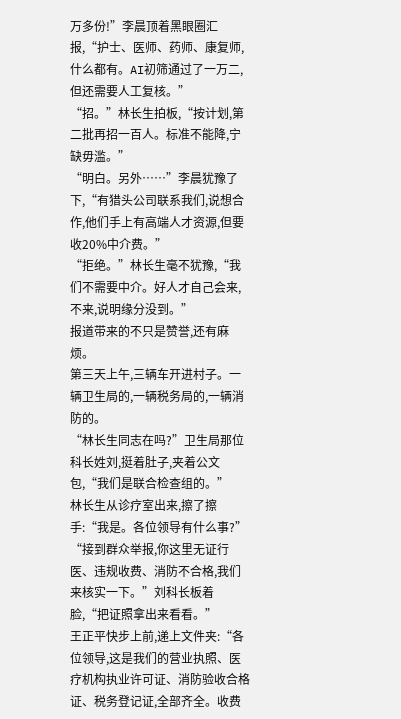万多份!”李晨顶着黑眼圈汇报,“护士、医师、药师、康复师,什么都有。AI初筛通过了一万二,但还需要人工复核。”
“招。”林长生拍板,“按计划,第二批再招一百人。标准不能降,宁缺毋滥。”
“明白。另外……”李晨犹豫了下,“有猎头公司联系我们,说想合作,他们手上有高端人才资源,但要收20%中介费。”
“拒绝。”林长生毫不犹豫,“我们不需要中介。好人才自己会来,不来,说明缘分没到。”
报道带来的不只是赞誉,还有麻烦。
第三天上午,三辆车开进村子。一辆卫生局的,一辆税务局的,一辆消防的。
“林长生同志在吗?”卫生局那位科长姓刘,挺着肚子,夹着公文包,“我们是联合检查组的。”
林长生从诊疗室出来,擦了擦手:“我是。各位领导有什么事?”
“接到群众举报,你这里无证行医、违规收费、消防不合格,我们来核实一下。”刘科长板着脸,“把证照拿出来看看。”
王正平快步上前,递上文件夹:“各位领导,这是我们的营业执照、医疗机构执业许可证、消防验收合格证、税务登记证,全部齐全。收费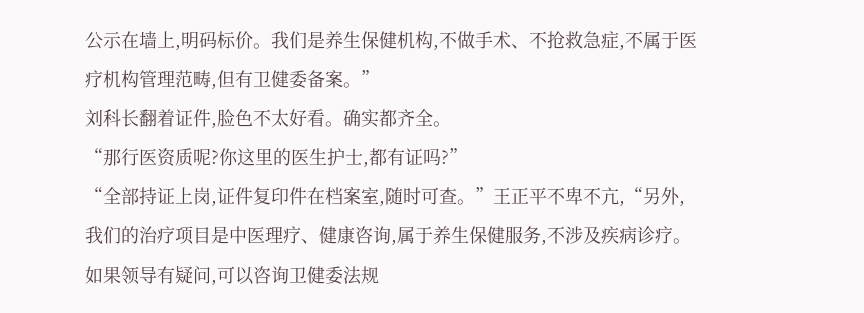公示在墙上,明码标价。我们是养生保健机构,不做手术、不抢救急症,不属于医疗机构管理范畴,但有卫健委备案。”
刘科长翻着证件,脸色不太好看。确实都齐全。
“那行医资质呢?你这里的医生护士,都有证吗?”
“全部持证上岗,证件复印件在档案室,随时可查。”王正平不卑不亢,“另外,我们的治疗项目是中医理疗、健康咨询,属于养生保健服务,不涉及疾病诊疗。如果领导有疑问,可以咨询卫健委法规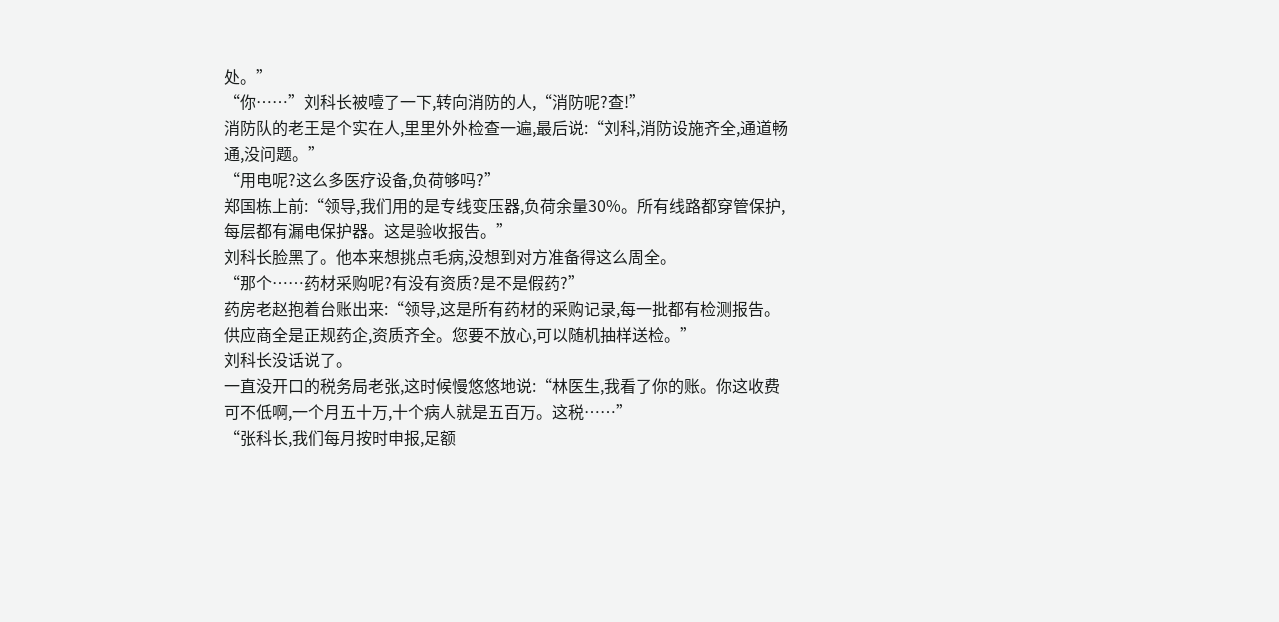处。”
“你……”刘科长被噎了一下,转向消防的人,“消防呢?查!”
消防队的老王是个实在人,里里外外检查一遍,最后说:“刘科,消防设施齐全,通道畅通,没问题。”
“用电呢?这么多医疗设备,负荷够吗?”
郑国栋上前:“领导,我们用的是专线变压器,负荷余量30%。所有线路都穿管保护,每层都有漏电保护器。这是验收报告。”
刘科长脸黑了。他本来想挑点毛病,没想到对方准备得这么周全。
“那个……药材采购呢?有没有资质?是不是假药?”
药房老赵抱着台账出来:“领导,这是所有药材的采购记录,每一批都有检测报告。供应商全是正规药企,资质齐全。您要不放心,可以随机抽样送检。”
刘科长没话说了。
一直没开口的税务局老张,这时候慢悠悠地说:“林医生,我看了你的账。你这收费可不低啊,一个月五十万,十个病人就是五百万。这税……”
“张科长,我们每月按时申报,足额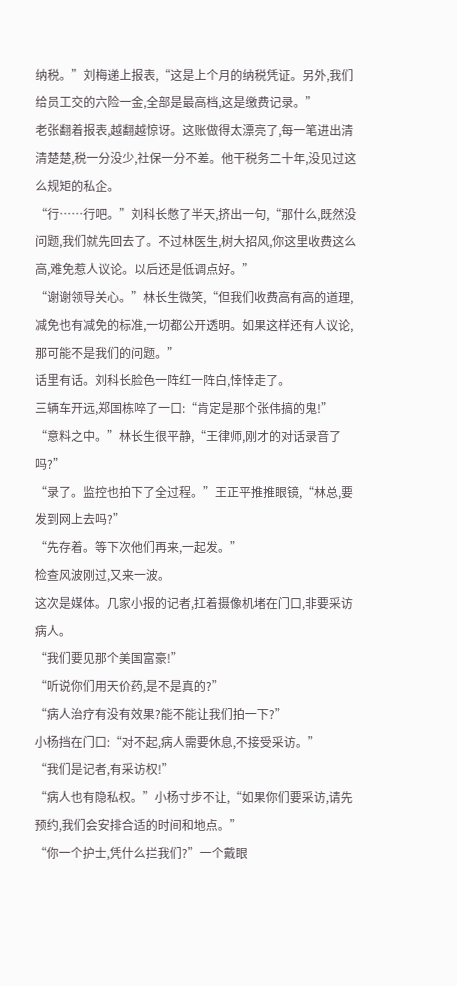纳税。”刘梅递上报表,“这是上个月的纳税凭证。另外,我们给员工交的六险一金,全部是最高档,这是缴费记录。”
老张翻着报表,越翻越惊讶。这账做得太漂亮了,每一笔进出清清楚楚,税一分没少,社保一分不差。他干税务二十年,没见过这么规矩的私企。
“行……行吧。”刘科长憋了半天,挤出一句,“那什么,既然没问题,我们就先回去了。不过林医生,树大招风,你这里收费这么高,难免惹人议论。以后还是低调点好。”
“谢谢领导关心。”林长生微笑,“但我们收费高有高的道理,减免也有减免的标准,一切都公开透明。如果这样还有人议论,那可能不是我们的问题。”
话里有话。刘科长脸色一阵红一阵白,悻悻走了。
三辆车开远,郑国栋啐了一口:“肯定是那个张伟搞的鬼!”
“意料之中。”林长生很平静,“王律师,刚才的对话录音了吗?”
“录了。监控也拍下了全过程。”王正平推推眼镜,“林总,要发到网上去吗?”
“先存着。等下次他们再来,一起发。”
检查风波刚过,又来一波。
这次是媒体。几家小报的记者,扛着摄像机堵在门口,非要采访病人。
“我们要见那个美国富豪!”
“听说你们用天价药,是不是真的?”
“病人治疗有没有效果?能不能让我们拍一下?”
小杨挡在门口:“对不起,病人需要休息,不接受采访。”
“我们是记者,有采访权!”
“病人也有隐私权。”小杨寸步不让,“如果你们要采访,请先预约,我们会安排合适的时间和地点。”
“你一个护士,凭什么拦我们?”一个戴眼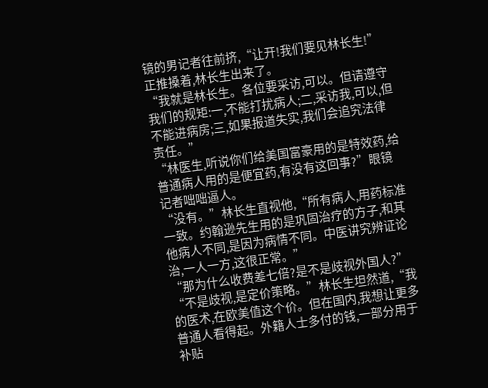镜的男记者往前挤,“让开!我们要见林长生!”
正推搡着,林长生出来了。
“我就是林长生。各位要采访,可以。但请遵守我们的规矩:一,不能打扰病人;二,采访我,可以,但不能进病房;三,如果报道失实,我们会追究法律责任。”
“林医生,听说你们给美国富豪用的是特效药,给普通病人用的是便宜药,有没有这回事?”眼镜记者咄咄逼人。
“没有。”林长生直视他,“所有病人,用药标准一致。约翰逊先生用的是巩固治疗的方子,和其他病人不同,是因为病情不同。中医讲究辨证论治,一人一方,这很正常。”
“那为什么收费差七倍?是不是歧视外国人?”
“不是歧视,是定价策略。”林长生坦然道,“我的医术,在欧美值这个价。但在国内,我想让更多普通人看得起。外籍人士多付的钱,一部分用于补贴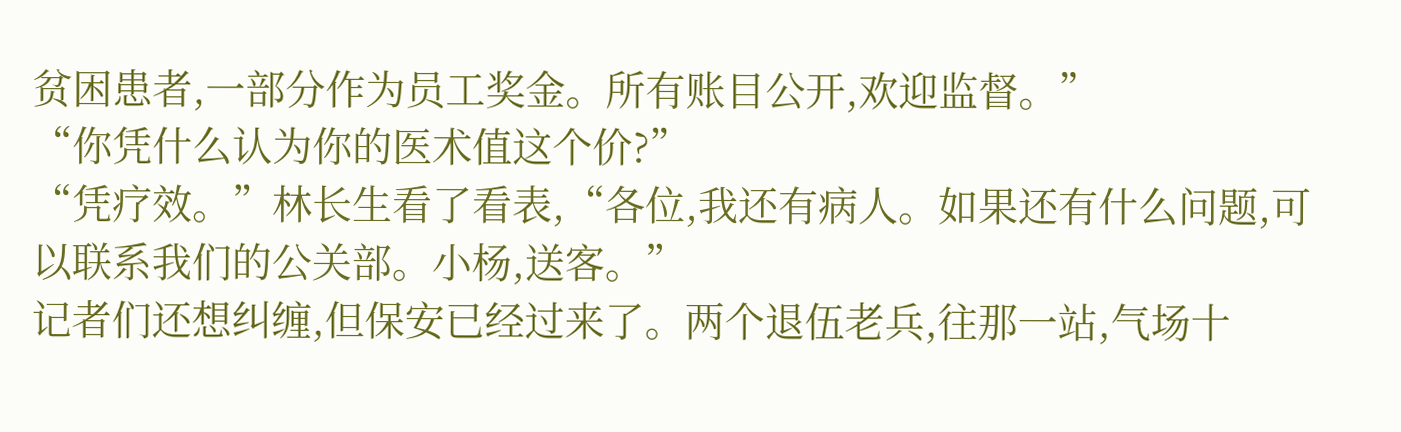贫困患者,一部分作为员工奖金。所有账目公开,欢迎监督。”
“你凭什么认为你的医术值这个价?”
“凭疗效。”林长生看了看表,“各位,我还有病人。如果还有什么问题,可以联系我们的公关部。小杨,送客。”
记者们还想纠缠,但保安已经过来了。两个退伍老兵,往那一站,气场十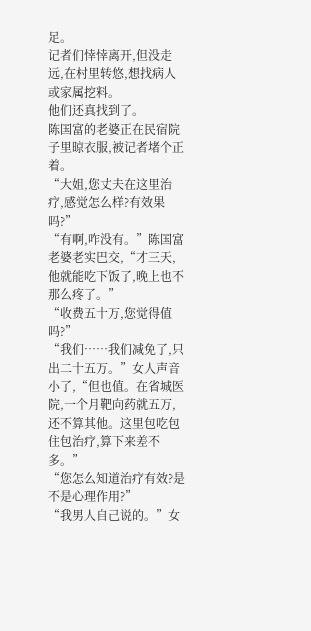足。
记者们悻悻离开,但没走远,在村里转悠,想找病人或家属挖料。
他们还真找到了。
陈国富的老婆正在民宿院子里晾衣服,被记者堵个正着。
“大姐,您丈夫在这里治疗,感觉怎么样?有效果吗?”
“有啊,咋没有。”陈国富老婆老实巴交,“才三天,他就能吃下饭了,晚上也不那么疼了。”
“收费五十万,您觉得值吗?”
“我们……我们减免了,只出二十五万。”女人声音小了,“但也值。在省城医院,一个月靶向药就五万,还不算其他。这里包吃包住包治疗,算下来差不多。”
“您怎么知道治疗有效?是不是心理作用?”
“我男人自己说的。”女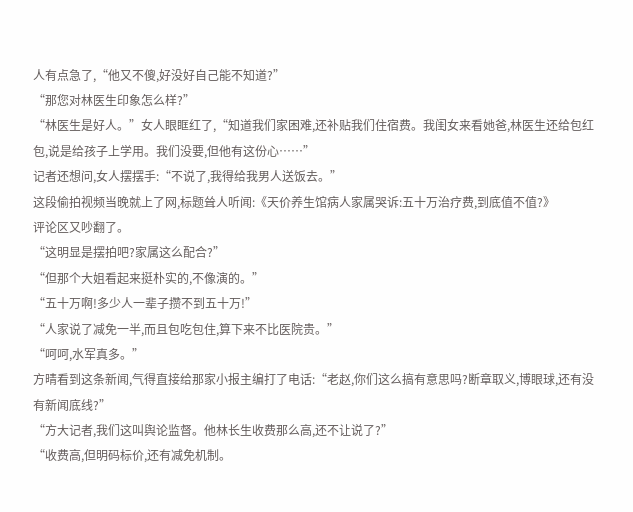人有点急了,“他又不傻,好没好自己能不知道?”
“那您对林医生印象怎么样?”
“林医生是好人。”女人眼眶红了,“知道我们家困难,还补贴我们住宿费。我闺女来看她爸,林医生还给包红包,说是给孩子上学用。我们没要,但他有这份心……”
记者还想问,女人摆摆手:“不说了,我得给我男人送饭去。”
这段偷拍视频当晚就上了网,标题耸人听闻:《天价养生馆病人家属哭诉:五十万治疗费,到底值不值?》
评论区又吵翻了。
“这明显是摆拍吧?家属这么配合?”
“但那个大姐看起来挺朴实的,不像演的。”
“五十万啊!多少人一辈子攒不到五十万!”
“人家说了减免一半,而且包吃包住,算下来不比医院贵。”
“呵呵,水军真多。”
方晴看到这条新闻,气得直接给那家小报主编打了电话:“老赵,你们这么搞有意思吗?断章取义,博眼球,还有没有新闻底线?”
“方大记者,我们这叫舆论监督。他林长生收费那么高,还不让说了?”
“收费高,但明码标价,还有减免机制。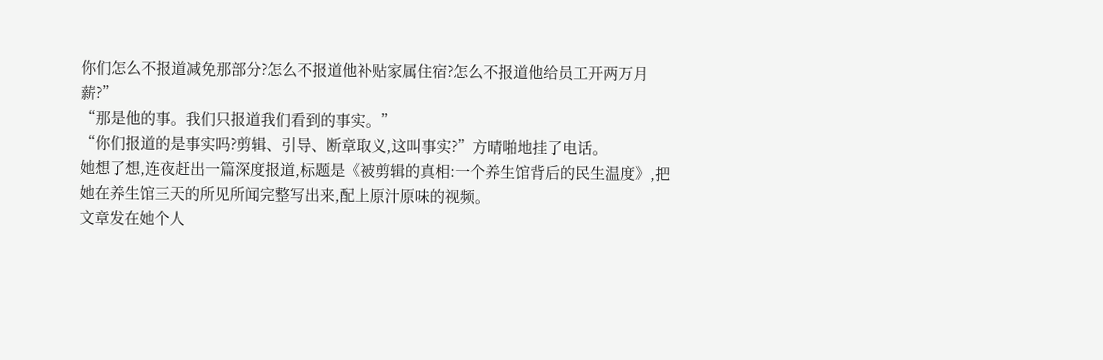你们怎么不报道减免那部分?怎么不报道他补贴家属住宿?怎么不报道他给员工开两万月薪?”
“那是他的事。我们只报道我们看到的事实。”
“你们报道的是事实吗?剪辑、引导、断章取义,这叫事实?”方晴啪地挂了电话。
她想了想,连夜赶出一篇深度报道,标题是《被剪辑的真相:一个养生馆背后的民生温度》,把她在养生馆三天的所见所闻完整写出来,配上原汁原味的视频。
文章发在她个人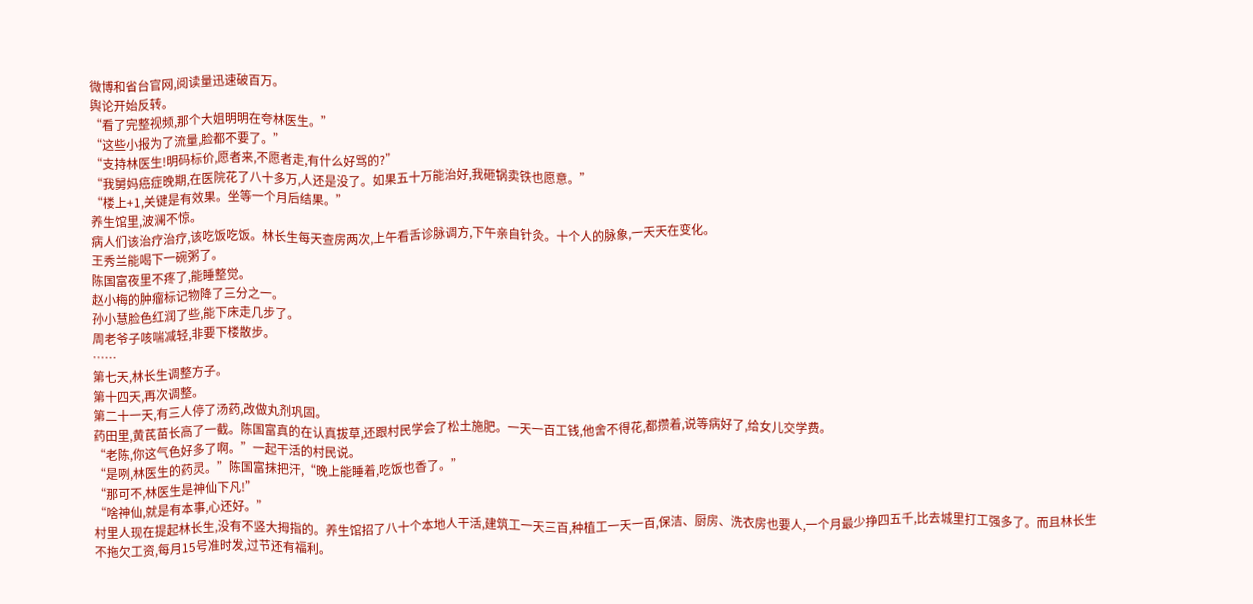微博和省台官网,阅读量迅速破百万。
舆论开始反转。
“看了完整视频,那个大姐明明在夸林医生。”
“这些小报为了流量,脸都不要了。”
“支持林医生!明码标价,愿者来,不愿者走,有什么好骂的?”
“我舅妈癌症晚期,在医院花了八十多万,人还是没了。如果五十万能治好,我砸锅卖铁也愿意。”
“楼上+1,关键是有效果。坐等一个月后结果。”
养生馆里,波澜不惊。
病人们该治疗治疗,该吃饭吃饭。林长生每天查房两次,上午看舌诊脉调方,下午亲自针灸。十个人的脉象,一天天在变化。
王秀兰能喝下一碗粥了。
陈国富夜里不疼了,能睡整觉。
赵小梅的肿瘤标记物降了三分之一。
孙小慧脸色红润了些,能下床走几步了。
周老爷子咳喘减轻,非要下楼散步。
……
第七天,林长生调整方子。
第十四天,再次调整。
第二十一天,有三人停了汤药,改做丸剂巩固。
药田里,黄芪苗长高了一截。陈国富真的在认真拔草,还跟村民学会了松土施肥。一天一百工钱,他舍不得花,都攒着,说等病好了,给女儿交学费。
“老陈,你这气色好多了啊。”一起干活的村民说。
“是咧,林医生的药灵。”陈国富抹把汗,“晚上能睡着,吃饭也香了。”
“那可不,林医生是神仙下凡!”
“啥神仙,就是有本事,心还好。”
村里人现在提起林长生,没有不竖大拇指的。养生馆招了八十个本地人干活,建筑工一天三百,种植工一天一百,保洁、厨房、洗衣房也要人,一个月最少挣四五千,比去城里打工强多了。而且林长生不拖欠工资,每月15号准时发,过节还有福利。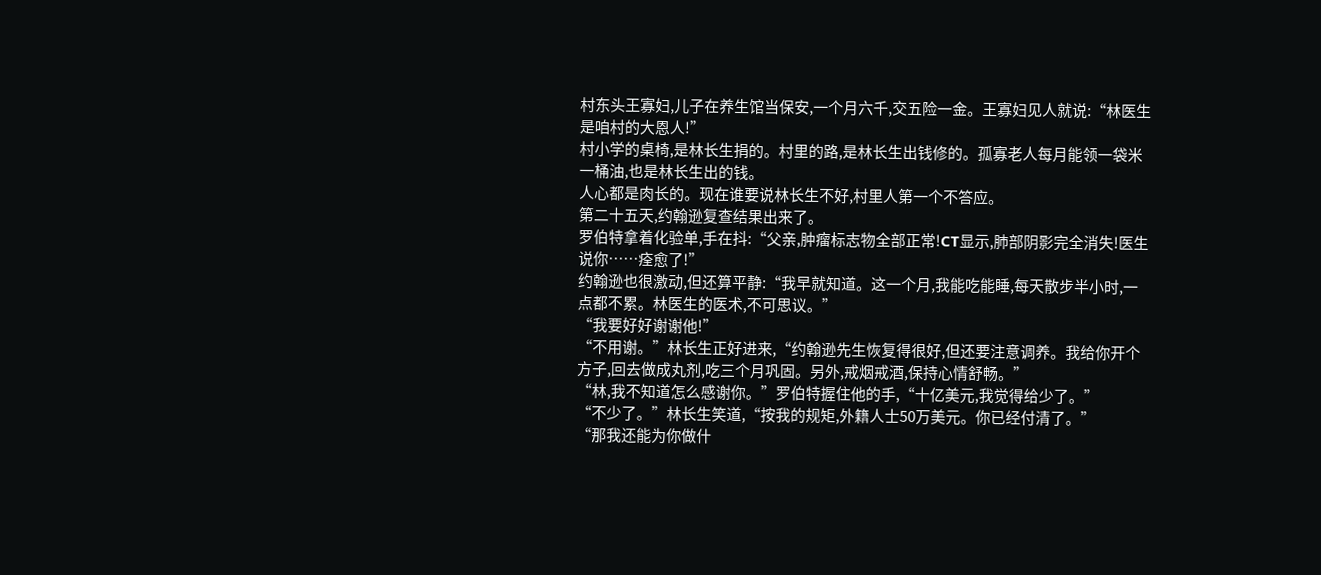村东头王寡妇,儿子在养生馆当保安,一个月六千,交五险一金。王寡妇见人就说:“林医生是咱村的大恩人!”
村小学的桌椅,是林长生捐的。村里的路,是林长生出钱修的。孤寡老人每月能领一袋米一桶油,也是林长生出的钱。
人心都是肉长的。现在谁要说林长生不好,村里人第一个不答应。
第二十五天,约翰逊复查结果出来了。
罗伯特拿着化验单,手在抖:“父亲,肿瘤标志物全部正常!CT显示,肺部阴影完全消失!医生说你……痊愈了!”
约翰逊也很激动,但还算平静:“我早就知道。这一个月,我能吃能睡,每天散步半小时,一点都不累。林医生的医术,不可思议。”
“我要好好谢谢他!”
“不用谢。”林长生正好进来,“约翰逊先生恢复得很好,但还要注意调养。我给你开个方子,回去做成丸剂,吃三个月巩固。另外,戒烟戒酒,保持心情舒畅。”
“林,我不知道怎么感谢你。”罗伯特握住他的手,“十亿美元,我觉得给少了。”
“不少了。”林长生笑道,“按我的规矩,外籍人士50万美元。你已经付清了。”
“那我还能为你做什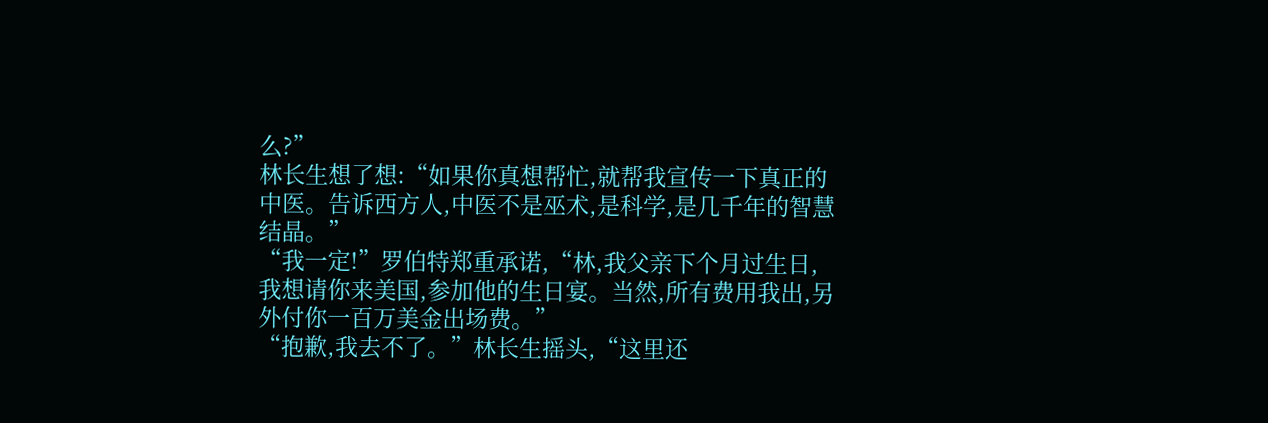么?”
林长生想了想:“如果你真想帮忙,就帮我宣传一下真正的中医。告诉西方人,中医不是巫术,是科学,是几千年的智慧结晶。”
“我一定!”罗伯特郑重承诺,“林,我父亲下个月过生日,我想请你来美国,参加他的生日宴。当然,所有费用我出,另外付你一百万美金出场费。”
“抱歉,我去不了。”林长生摇头,“这里还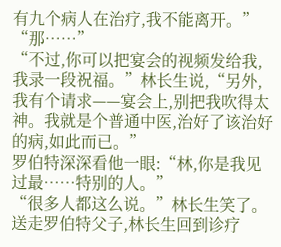有九个病人在治疗,我不能离开。”
“那……”
“不过,你可以把宴会的视频发给我,我录一段祝福。”林长生说,“另外,我有个请求——宴会上,别把我吹得太神。我就是个普通中医,治好了该治好的病,如此而已。”
罗伯特深深看他一眼:“林,你是我见过最……特别的人。”
“很多人都这么说。”林长生笑了。
送走罗伯特父子,林长生回到诊疗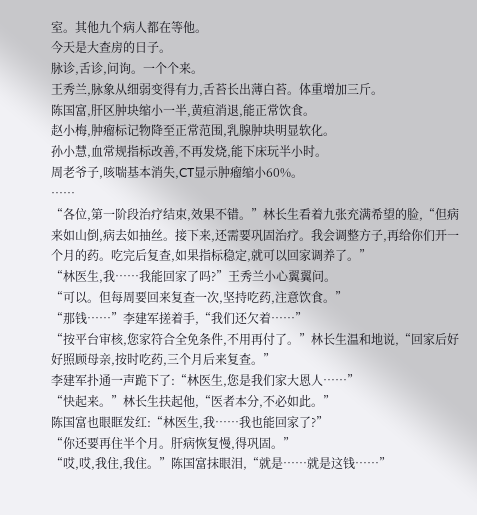室。其他九个病人都在等他。
今天是大查房的日子。
脉诊,舌诊,问询。一个个来。
王秀兰,脉象从细弱变得有力,舌苔长出薄白苔。体重增加三斤。
陈国富,肝区肿块缩小一半,黄疸消退,能正常饮食。
赵小梅,肿瘤标记物降至正常范围,乳腺肿块明显软化。
孙小慧,血常规指标改善,不再发烧,能下床玩半小时。
周老爷子,咳喘基本消失,CT显示肿瘤缩小60%。
……
“各位,第一阶段治疗结束,效果不错。”林长生看着九张充满希望的脸,“但病来如山倒,病去如抽丝。接下来,还需要巩固治疗。我会调整方子,再给你们开一个月的药。吃完后复查,如果指标稳定,就可以回家调养了。”
“林医生,我……我能回家了吗?”王秀兰小心翼翼问。
“可以。但每周要回来复查一次,坚持吃药,注意饮食。”
“那钱……”李建军搓着手,“我们还欠着……”
“按平台审核,您家符合全免条件,不用再付了。”林长生温和地说,“回家后好好照顾母亲,按时吃药,三个月后来复查。”
李建军扑通一声跪下了:“林医生,您是我们家大恩人……”
“快起来。”林长生扶起他,“医者本分,不必如此。”
陈国富也眼眶发红:“林医生,我……我也能回家了?”
“你还要再住半个月。肝病恢复慢,得巩固。”
“哎,哎,我住,我住。”陈国富抹眼泪,“就是……就是这钱……”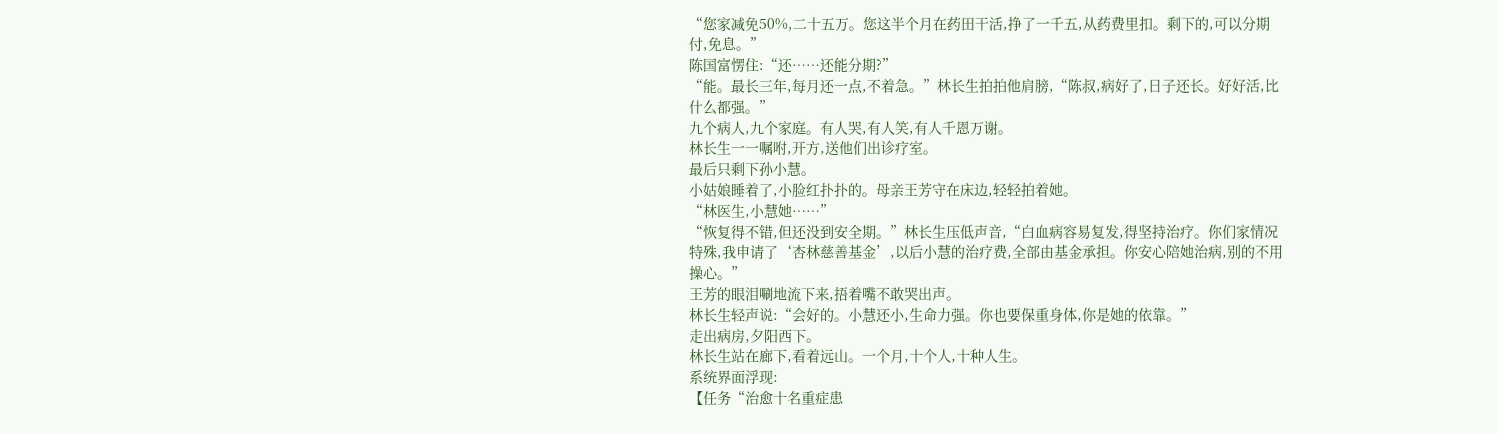“您家减免50%,二十五万。您这半个月在药田干活,挣了一千五,从药费里扣。剩下的,可以分期付,免息。”
陈国富愣住:“还……还能分期?”
“能。最长三年,每月还一点,不着急。”林长生拍拍他肩膀,“陈叔,病好了,日子还长。好好活,比什么都强。”
九个病人,九个家庭。有人哭,有人笑,有人千恩万谢。
林长生一一嘱咐,开方,送他们出诊疗室。
最后只剩下孙小慧。
小姑娘睡着了,小脸红扑扑的。母亲王芳守在床边,轻轻拍着她。
“林医生,小慧她……”
“恢复得不错,但还没到安全期。”林长生压低声音,“白血病容易复发,得坚持治疗。你们家情况特殊,我申请了‘杏林慈善基金’,以后小慧的治疗费,全部由基金承担。你安心陪她治病,别的不用操心。”
王芳的眼泪唰地流下来,捂着嘴不敢哭出声。
林长生轻声说:“会好的。小慧还小,生命力强。你也要保重身体,你是她的依靠。”
走出病房,夕阳西下。
林长生站在廊下,看着远山。一个月,十个人,十种人生。
系统界面浮现:
【任务“治愈十名重症患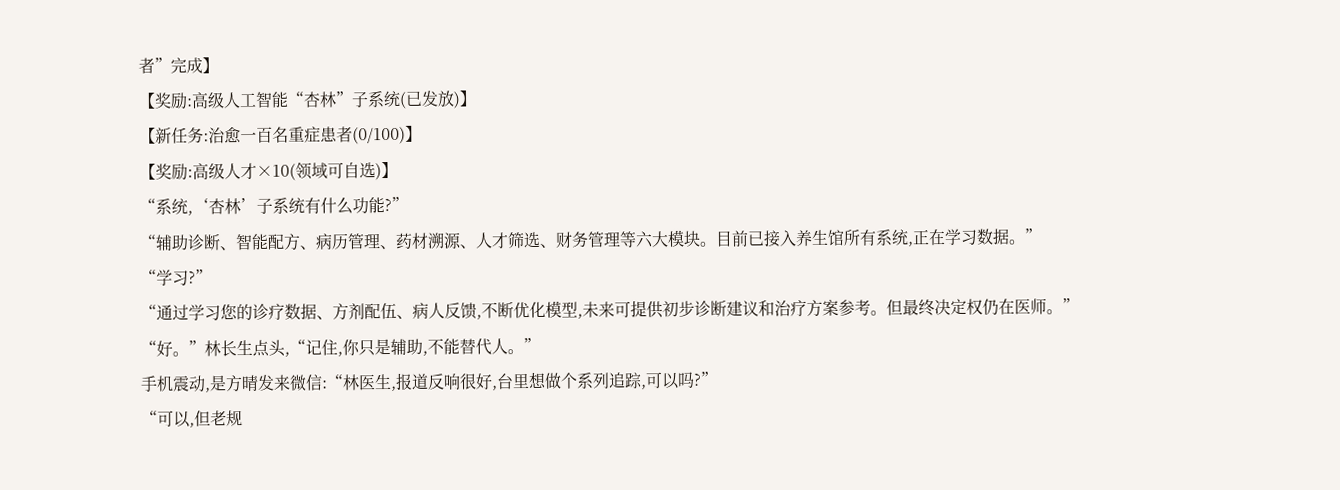者”完成】
【奖励:高级人工智能“杏林”子系统(已发放)】
【新任务:治愈一百名重症患者(0/100)】
【奖励:高级人才×10(领域可自选)】
“系统,‘杏林’子系统有什么功能?”
“辅助诊断、智能配方、病历管理、药材溯源、人才筛选、财务管理等六大模块。目前已接入养生馆所有系统,正在学习数据。”
“学习?”
“通过学习您的诊疗数据、方剂配伍、病人反馈,不断优化模型,未来可提供初步诊断建议和治疗方案参考。但最终决定权仍在医师。”
“好。”林长生点头,“记住,你只是辅助,不能替代人。”
手机震动,是方晴发来微信:“林医生,报道反响很好,台里想做个系列追踪,可以吗?”
“可以,但老规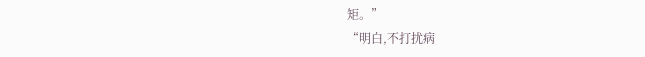矩。”
“明白,不打扰病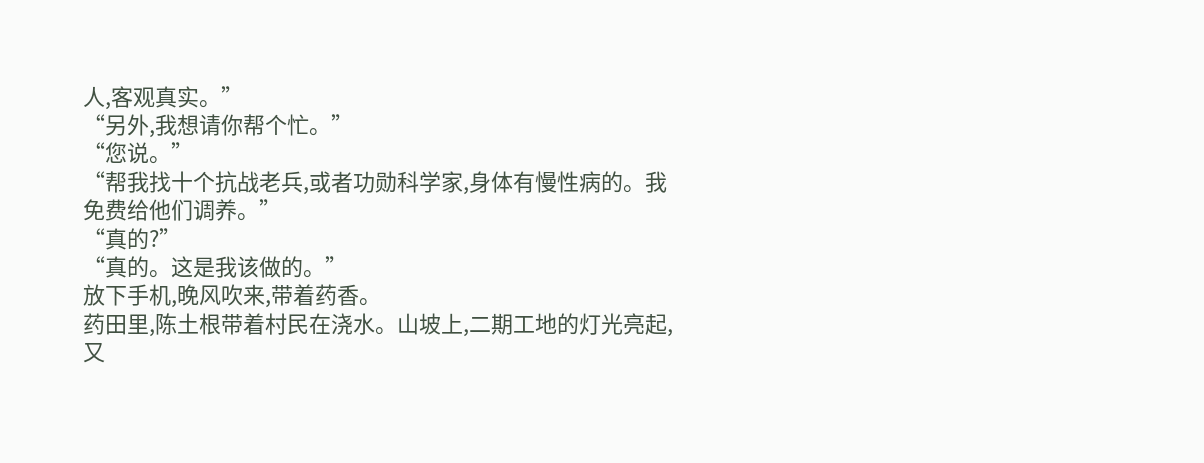人,客观真实。”
“另外,我想请你帮个忙。”
“您说。”
“帮我找十个抗战老兵,或者功勋科学家,身体有慢性病的。我免费给他们调养。”
“真的?”
“真的。这是我该做的。”
放下手机,晚风吹来,带着药香。
药田里,陈土根带着村民在浇水。山坡上,二期工地的灯光亮起,又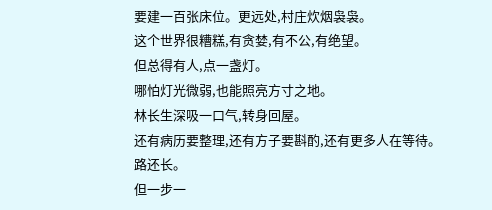要建一百张床位。更远处,村庄炊烟袅袅。
这个世界很糟糕,有贪婪,有不公,有绝望。
但总得有人,点一盏灯。
哪怕灯光微弱,也能照亮方寸之地。
林长生深吸一口气,转身回屋。
还有病历要整理,还有方子要斟酌,还有更多人在等待。
路还长。
但一步一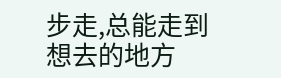步走,总能走到想去的地方